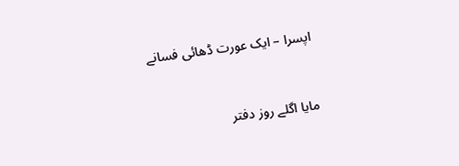اپسرا – ایک عورت ڈھائی فسانے


مایا اگلے روز دفتر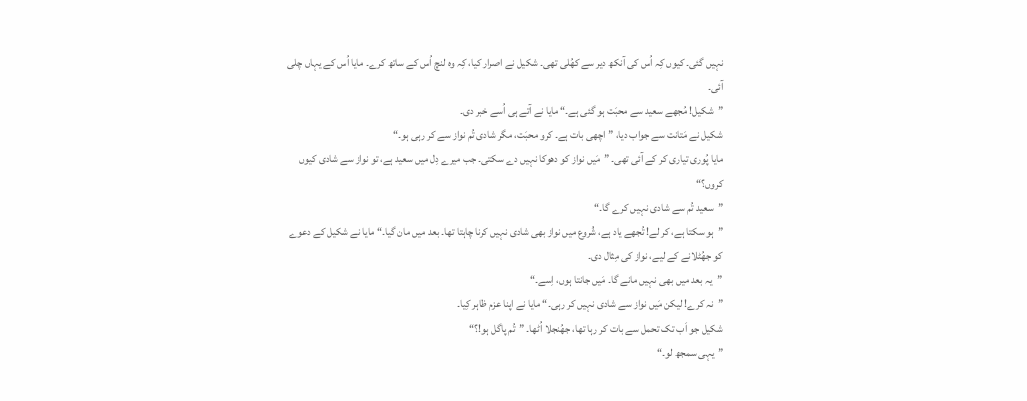نہیں گئی۔ کیوں کِہ اُس کی آنکھ دیر سے کھُلی تھی۔ شکیل نے اصرار کیا، کِہ وہ لنچ اُس کے ساتھ کرے۔ مایا اُس کے یہاں چلی آئی۔
”شکیل! مُجھے سعید سے محبَت ہو گئی ہے۔“ مایا نے آتے ہی اُسے خبر دی۔
شکیل نے مَتانت سے جواب دیا، ”اچھی بات ہے۔ کرو محبَت، مگر شادی تُم نواز سے کر رہی ہو۔“
مایا پُوری تیاری کر کے آئی تھی۔ ”مَیں نواز کو دھوکا نہیں دے سکتی۔ جب میرے دِل میں سعید ہے، تو نواز سے شادی کیوں کروں؟“
”سعید تُم سے شادی نہیں کرے گا۔“
”ہو سکتا ہے، کر لے! تُجھے یاد ہے، شُروع میں نواز بھی شادی نہیں کرنا چاہتا تھا۔ بعد میں مان گیا۔“ مایا نے شکیل کے دعوے کو جھُٹلانے کے لیے، نواز کی مِثال دی۔
”یہ بعد میں بھی نہیں مانے گا۔ مَیں جانتا ہوں، اِسے۔“
”نہ کرے! لیکن مَیں نواز سے شادی نہیں کر رہی۔“ مایا نے اپنا عزم ظاہر کِیا۔
شکیل جو اَب تک تحمل سے بات کر رہا تھا، جھُنجلا اُٹھا۔ ”تُم پاگل ہو!؟“
”یہی سمجھ لو۔“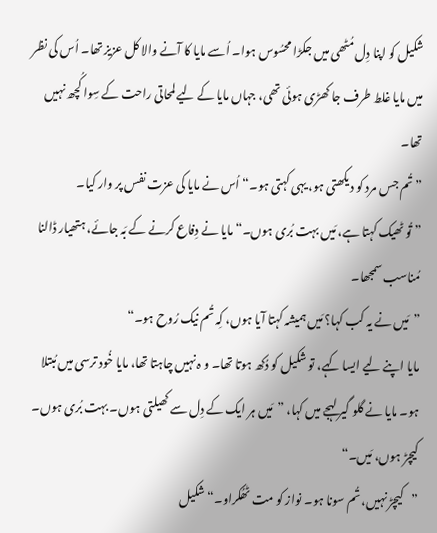شکیل کو اپنا دِل مُٹھی میں جکڑا محسُوس ہوا۔ اُسے مایا کا آنے والا کل عزیز تھا۔ اُس کی نظر میں مایا غلط طرف جا کھڑی ہوئی تھی، جہاں مایا کے لیے لمحاتی راحت کے سِوا کُچھ نہیں تھا۔
”تُم جس مرد کو دیکھتی ہو، یہی کہتی ہو۔“ اُس نے مایا کی عزت نفس پر وار کیا۔
”تُو ٹھیک کہتا ہے، مَیں بہت بُری ہوں۔“ مایا نے دِفاع کرنے کے بَہ جائے، ہتھیار ڈالنا مُناسب سمجھا۔
”مَیں نے یہ کب کہا؟ مَیں ہمیشہ کہتا آیا ہوں، کِہ تُم نیک رُوح ہو۔“
مایا اپنے لیے ایسا کہے، تو شکیل کو دُکھ ہوتا تھا۔ و ہ نہیں چاہتا تھا، مایا خُود ترسی میں مُبتلا ہو۔ مایا نے گلو گیر لہجے میں کہا، ”مَیں ہر ایک کے دِل سے کھیلتی ہوں۔ بہت بُری ہوں۔ کیچڑ ہوں، مَیں۔“
”کیچڑ نہیں، تُم سونا ہو۔ نواز کو مت ٹھُکراو۔“ شکیل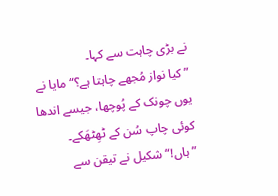نے بڑی چاہت سے کہا۔
”کیا نواز مُجھے چاہتا ہے؟“ مایا نے یوں چونک کے پُوچھا، جیسے اندھا کوئی چاپ سُن کے ٹھِٹھَکے۔
”ہاں!“ شکیل نے تیقن سے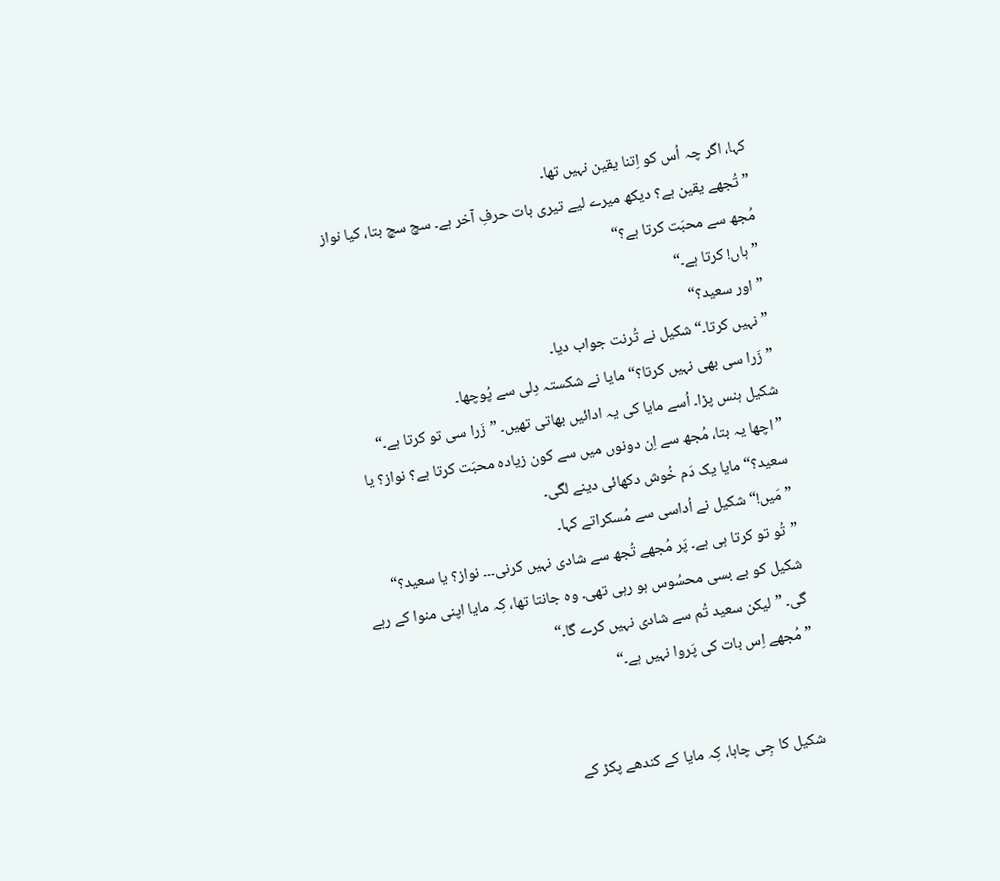کہا، اگر چہ اُس کو اِتنا یقین نہیں تھا۔
”تُجھے یقین ہے؟ دیکھ میرے لیے تیری بات حرفِ آخر ہے۔ سچ سچ بتا، کیا نواز مُجھ سے محبَت کرتا ہے؟“
”ہاں! کرتا ہے۔“
”اور سعید؟“
”نہیں کرتا۔“ شکیل نے تُرنت جواب دیا۔
”زَرا سی بھی نہیں کرتا؟“ مایا نے شکستہ دِلی سے پُوچھا۔
شکیل ہنس پڑا۔ اُسے مایا کی یہ ادائیں بھاتی تھیں۔ ”زَرا سی تو کرتا ہے۔“
”اچھا یہ بتا، مُجھ سے اِن دونوں میں سے کون زیادہ محبَت کرتا ہے؟ نواز؟ یا سعید؟“ مایا یک دَم خُوش دکھائی دینے لگی۔
”مَیں!“ شکیل نے اُداسی سے مُسکراتے کہا۔
”تُو تو کرتا ہی ہے۔ پَر مُجھے تُجھ سے شادی نہیں کرنی۔۔۔ نواز؟ یا سعید؟“
شکیل کو بے بسی محسُوس ہو رہی تھی۔ وہ جانتا تھا، کِہ مایا اپنی منوا کے رہے گی۔ ”لیکن سعید تُم سے شادی نہیں کرے گا۔“
”مُجھے اِس بات کی پَروا نہیں ہے۔“


شکیل کا جِی چاہا، کِہ مایا کے کندھے پکڑ کے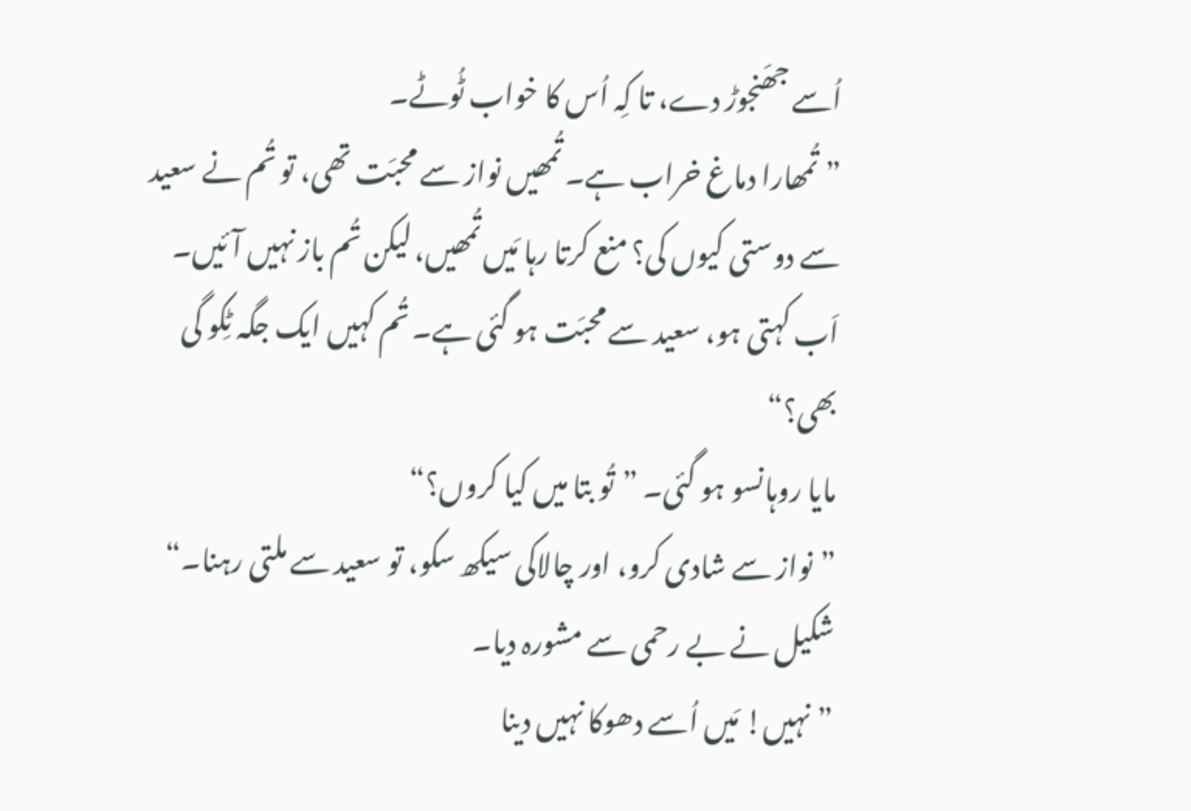اُسے جھَنجوڑ دے، تا کِہ اُس کا خواب ٹُوٹے۔
”تُمھارا دماغ خراب ہے۔ تُمھیں نواز سے محبَت تھی، تو تُم نے سعید سے دوستی کیوں کی؟ منع کرتا رہا مَیں تُمھیں، لیکن تُم باز نہیں آئیں۔ اَب کہتی ہو، سعید سے محبَت ہو گئی ہے۔ تُم کہیں ایک جگہ ٹِکو گی بھی؟“
مایا روہانسو ہو گئی۔ ”تُو بتا میں کیا کروں؟“
”نواز سے شادی کرو، اور چالاکی سیکھ سکو، تو سعید سے ملتی رہنا۔“ شکیل نے بے رحمی سے مشورہ دیا۔
”نہیں! مَیں اُسے دھوکا نہیں دینا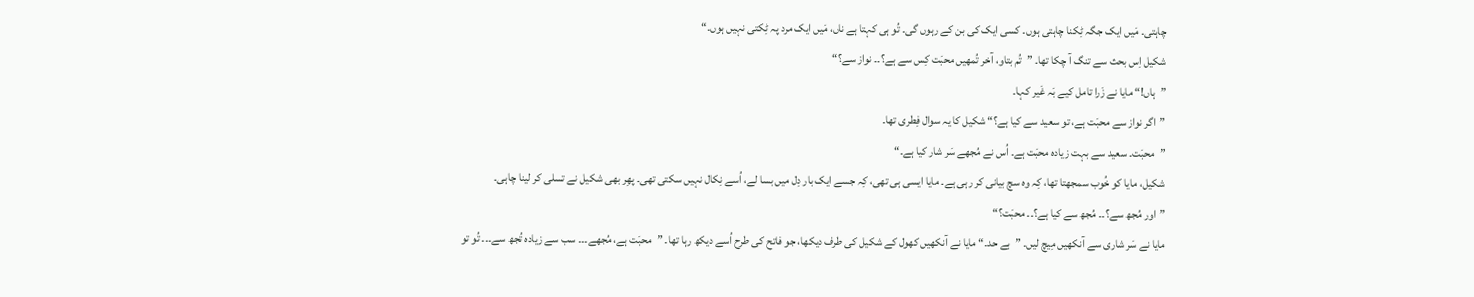چاہتی۔ مَیں ایک جگہ ٹِکنا چاہتی ہوں۔ کسی ایک کی بن کے رہوں گی۔ تُو ہی کہتا ہے ناں، مَیں ایک مرد پہ ٹِکتی نہیں ہوں۔“
شکیل اِس بحث سے تنگ آ چکا تھا۔ ”تُم بتاو، آخر تُمھیں محبَت کِس سے ہے؟۔۔ نواز سے؟“
”ہاں!“ مایا نے زَرا تامل کیے بَہ غَیر کہا۔
”اگر نواز سے محبَت ہے، تو سعید سے کیا ہے؟“ شکیل کا یہ سوال فِطری تھا۔
”محبَت۔ سعید سے بہت زیادہ محبَت ہے۔ اُس نے مُجھے سَر شار کیا ہے۔“
شکیل، مایا کو خُوب سمجھتا تھا، کِہ وہ سچ بیانی کر رہی ہے۔ مایا ایسی ہی تھی، کِہ جسے ایک بار دِل میں بسا لے، اُسے نِکال نہیں سکتی تھی۔ پھِر بھی شکیل نے تسلی کر لینا چاہی۔
”اور مُجھ سے؟۔۔ مُجھ سے کیا ہے؟۔۔ محبَت؟“
مایا نے سَر شاری سے آنکھیں مِیچ لیں۔ ”بے حد۔“ مایا نے آنکھیں کھول کے شکیل کی طرف دیکھا، جو فاتح کی طرح اُسے دیکھ رہا تھا۔ ”محبَت ہے، مُجھے۔۔۔ سب سے زیادہ تُجھ سے۔۔۔ تُو تو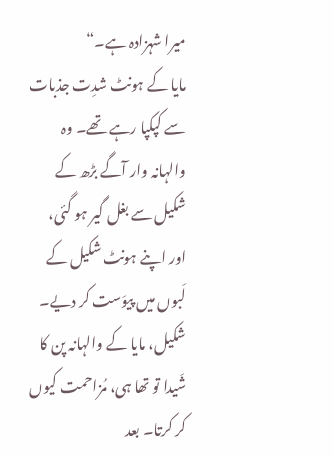میرا شہزادہ ہے۔“
مایا کے ہونٹ شدِت جذبات سے کپکپا رہے تھے۔ وہ والہانہ وار آگے بڑھ کے شکیل سے بغل گیر ہو گئی، اور اپنے ہونٹ شکیل کے لَبوں میں پیوَست کر دیے۔ شکیل، مایا کے والہانہ پن کا شَیدا تو تھا ہی، مُزاحمت کیوں کر کرتا۔ بعد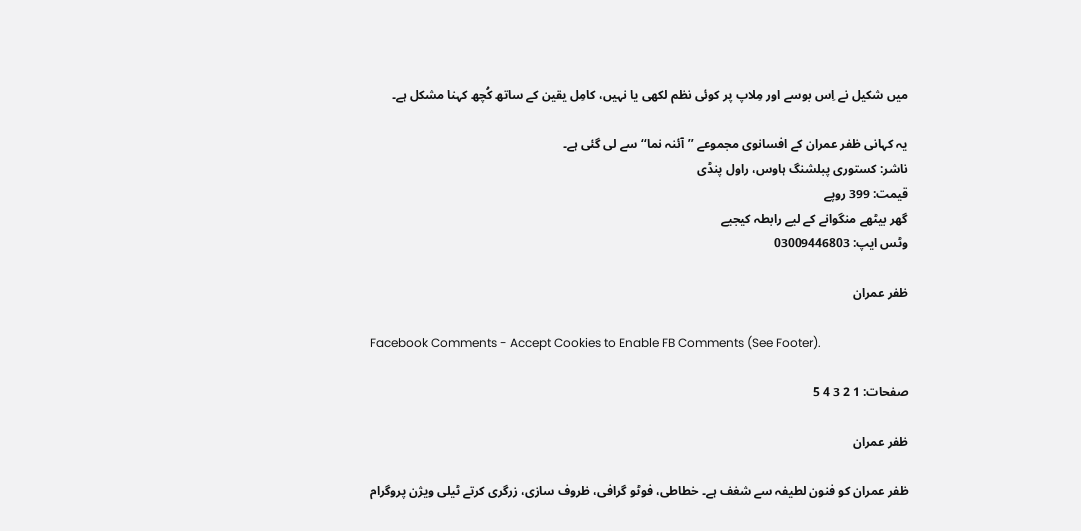میں شکیل نے اِس بوسے اور مِلاپ پر کوئی نظم لکھی یا نہیں، کامِل یقین کے ساتھ کُچھ کہنا مشکل ہے۔

یہ کہانی ظفر عمران کے افسانوی مجموعے ’’آئنہ نما‘‘ سے لی گئی ہے۔
ناشر: کستوری پبلشنگ ہاوس، راول پنڈی
قیمت: 399 روپے
گھر بیٹھے منگوانے کے لیے رابطہ کیجیے
وٹس ایپ: 03009446803

ظفر عمران

Facebook Comments - Accept Cookies to Enable FB Comments (See Footer).

صفحات: 1 2 3 4 5

ظفر عمران

ظفر عمران کو فنون لطیفہ سے شغف ہے۔ خطاطی، فوٹو گرافی، ظروف سازی، زرگری کرتے ٹیلی ویژن پروگرام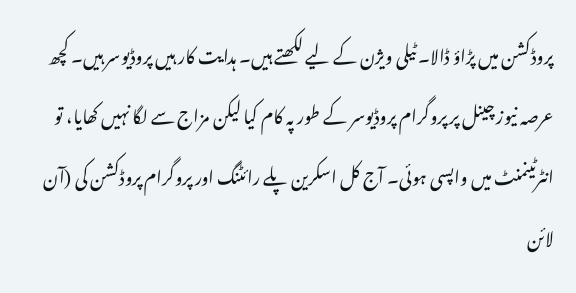پروڈکشن میں پڑاؤ ڈالا۔ ٹیلی ویژن کے لیے لکھتے ہیں۔ ہدایت کار ہیں پروڈیوسر ہیں۔ کچھ عرصہ نیوز چینل پر پروگرام پروڈیوسر کے طور پہ کام کیا لیکن مزاج سے لگا نہیں کھایا، تو انٹرٹینمنٹ میں واپسی ہوئی۔ آج کل اسکرین پلے رائٹنگ اور پروگرام پروڈکشن کی (آن لائن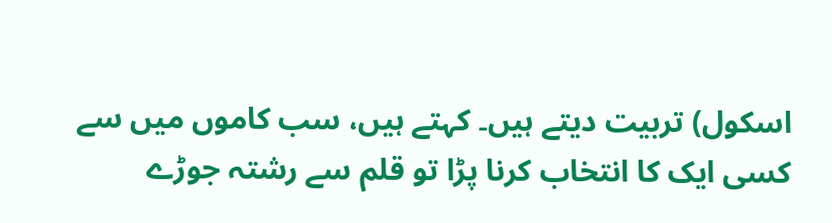اسکول) تربیت دیتے ہیں۔ کہتے ہیں، سب کاموں میں سے کسی ایک کا انتخاب کرنا پڑا تو قلم سے رشتہ جوڑے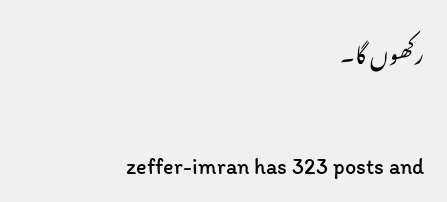رکھوں گا۔

zeffer-imran has 323 posts and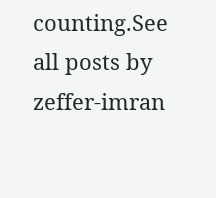counting.See all posts by zeffer-imran